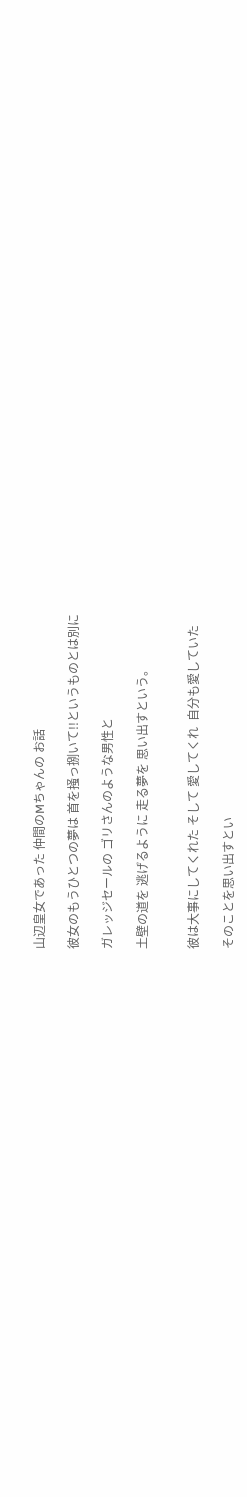山辺皇女であった 仲間のMちゃんの お話

彼女のもうひとつの夢は 首を掻っ捌いて!!というものとは別に

ガレッジセールの ゴリさんのような男性と

土壁の道を 逃げるように 走る夢を 思い出すという。


彼は大事にしてくれた そして 愛してくれ  自分も愛していた

そのことを思い出すとい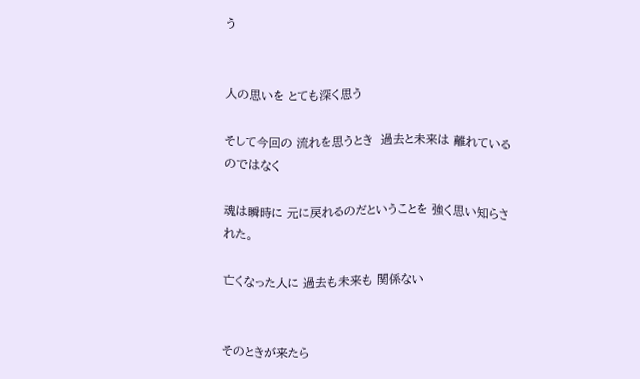う


人の思いを とても深く思う

そして今回の 流れを思うとき  過去と未来は 離れているのではなく

魂は瞬時に 元に戻れるのだということを 強く思い知らされた。

亡くなった人に 過去も未来も 関係ない


そのときが来たら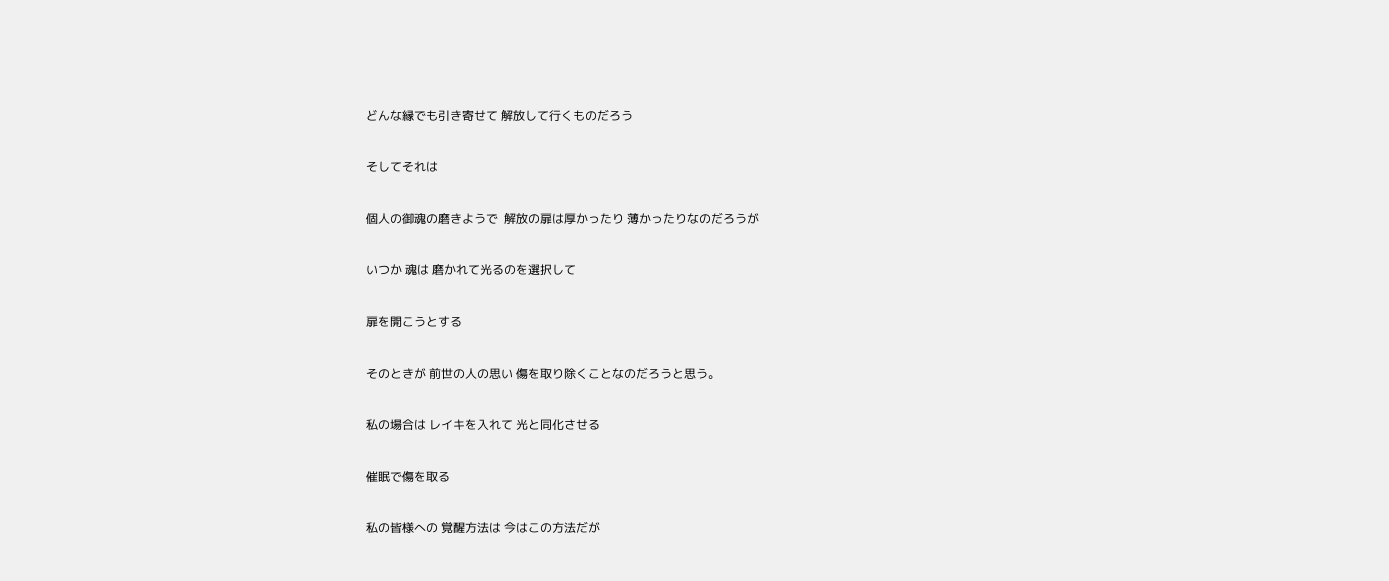どんな縁でも引き寄せて 解放して行くものだろう

そしてそれは

個人の御魂の磨きようで  解放の扉は厚かったり 薄かったりなのだろうが

いつか 魂は 磨かれて光るのを選択して

扉を開こうとする

そのときが 前世の人の思い 傷を取り除くことなのだろうと思う。

私の場合は レイキを入れて 光と同化させる

催眠で傷を取る

私の皆様への 覚醒方法は 今はこの方法だが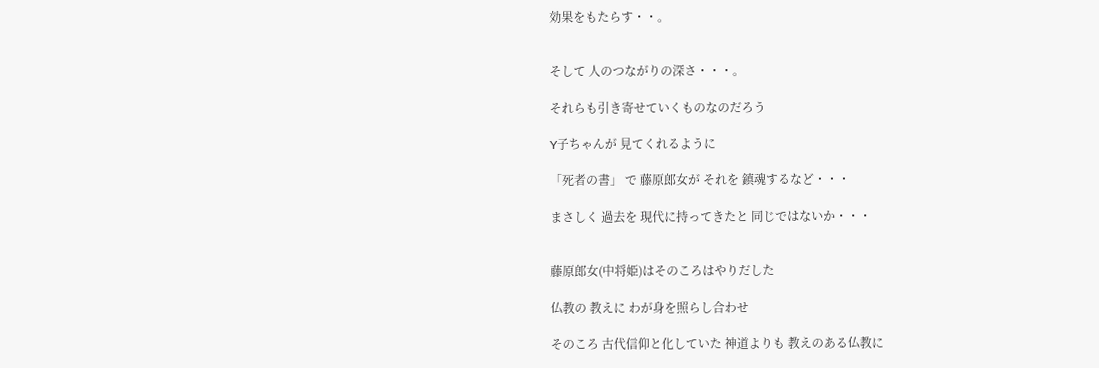効果をもたらす・・。


そして 人のつながりの深さ・・・。

それらも引き寄せていくものなのだろう

Y子ちゃんが 見てくれるように

「死者の書」 で 藤原郎女が それを 鎮魂するなど・・・

まさしく 過去を 現代に持ってきたと 同じではないか・・・


藤原郎女(中将姫)はそのころはやりだした

仏教の 教えに わが身を照らし合わせ

そのころ 古代信仰と化していた 神道よりも 教えのある仏教に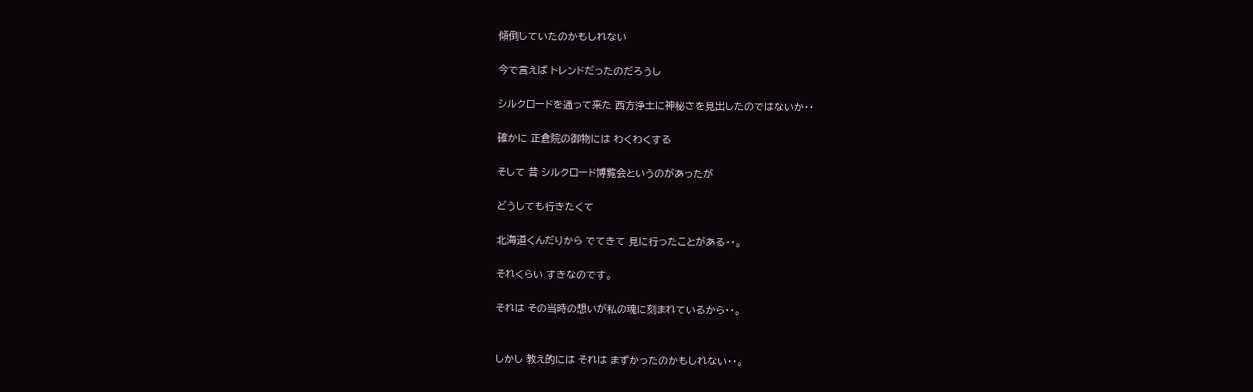傾倒していたのかもしれない

今で言えば トレンドだったのだろうし

シルクロードを通って来た 西方浄土に神秘さを見出したのではないか・・

確かに 正倉院の御物には わくわくする

そして 昔 シルクロード博覧会というのがあったが

どうしても行きたくて

北海道くんだりから でてきて 見に行ったことがある・・。

それくらい すきなのです。

それは その当時の想いが私の魂に刻まれているから・・。


しかし 教え的には それは まずかったのかもしれない・・。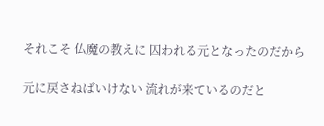それこそ 仏魔の教えに 囚われる元となったのだから

元に戻さねばいけない 流れが来ているのだと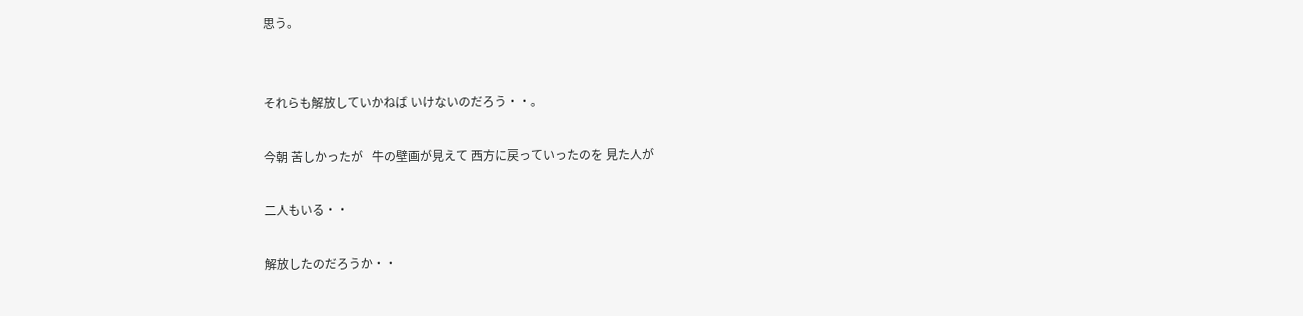思う。


それらも解放していかねば いけないのだろう・・。

今朝 苦しかったが   牛の壁画が見えて 西方に戻っていったのを 見た人が

二人もいる・・

解放したのだろうか・・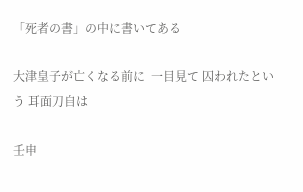「死者の書」の中に書いてある

大津皇子が亡くなる前に  一目見て 囚われたという 耳面刀自は

壬申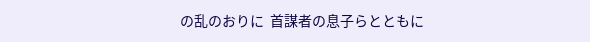の乱のおりに  首謀者の息子らとともに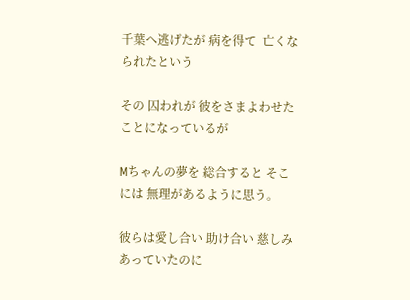千葉へ逃げたが 病を得て  亡くなられたという

その 囚われが 彼をさまよわせたことになっているが

Mちゃんの夢を 総合すると そこには 無理があるように思う。

彼らは愛し合い 助け合い 慈しみあっていたのに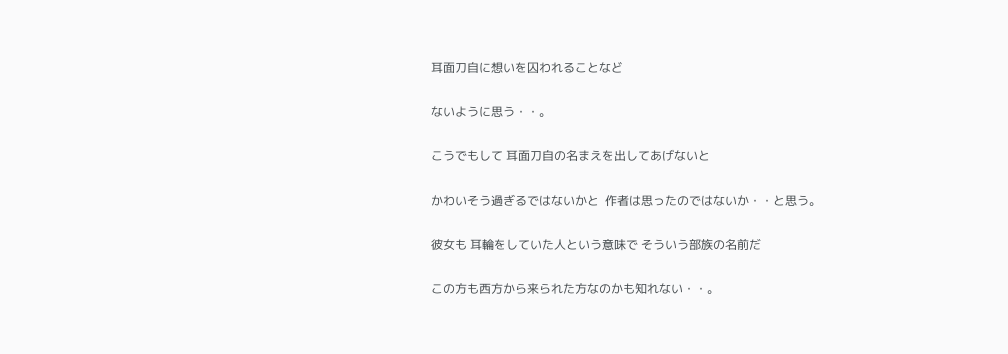耳面刀自に想いを囚われることなど

ないように思う・・。

こうでもして 耳面刀自の名まえを出してあげないと

かわいそう過ぎるではないかと  作者は思ったのではないか・・と思う。

彼女も 耳輪をしていた人という意味で そういう部族の名前だ

この方も西方から来られた方なのかも知れない・・。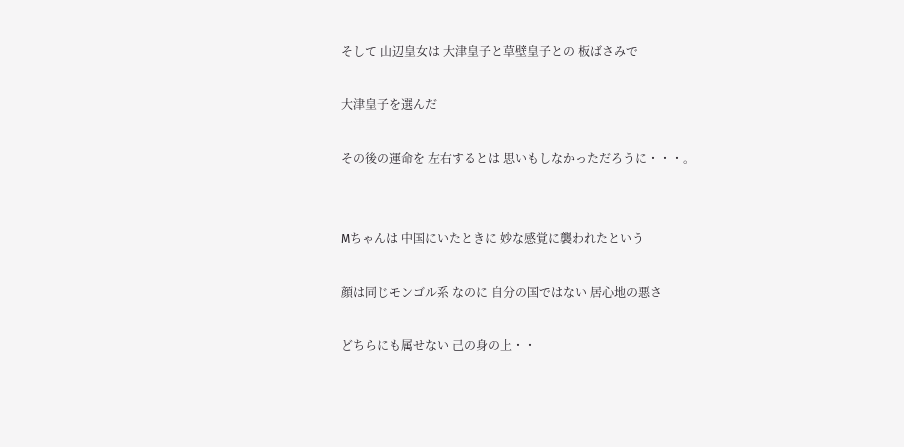そして 山辺皇女は 大津皇子と草壁皇子との 板ばさみで

大津皇子を選んだ

その後の運命を 左右するとは 思いもしなかっただろうに・・・。


Mちゃんは 中国にいたときに 妙な感覚に襲われたという

顔は同じモンゴル系 なのに 自分の国ではない 居心地の悪さ

どちらにも属せない 己の身の上・・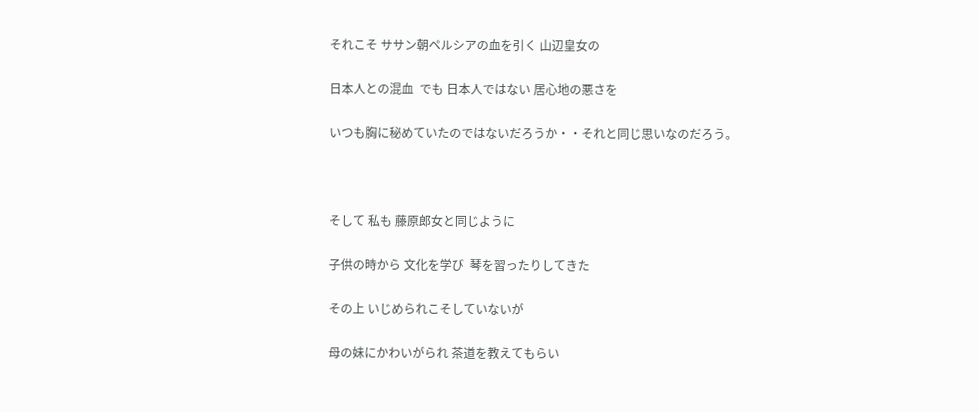それこそ ササン朝ペルシアの血を引く 山辺皇女の

日本人との混血  でも 日本人ではない 居心地の悪さを

いつも胸に秘めていたのではないだろうか・・それと同じ思いなのだろう。



そして 私も 藤原郎女と同じように

子供の時から 文化を学び  琴を習ったりしてきた

その上 いじめられこそしていないが

母の妹にかわいがられ 茶道を教えてもらい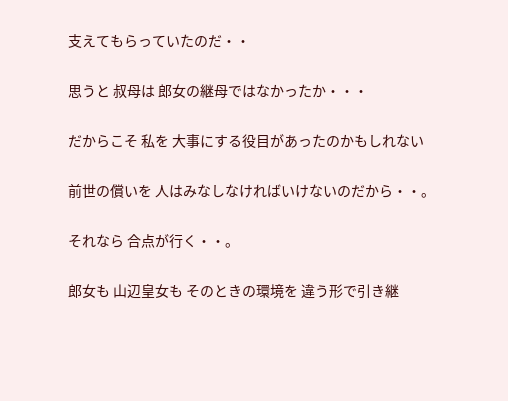支えてもらっていたのだ・・

思うと 叔母は 郎女の継母ではなかったか・・・

だからこそ 私を 大事にする役目があったのかもしれない

前世の償いを 人はみなしなければいけないのだから・・。

それなら 合点が行く・・。

郎女も 山辺皇女も そのときの環境を 違う形で引き継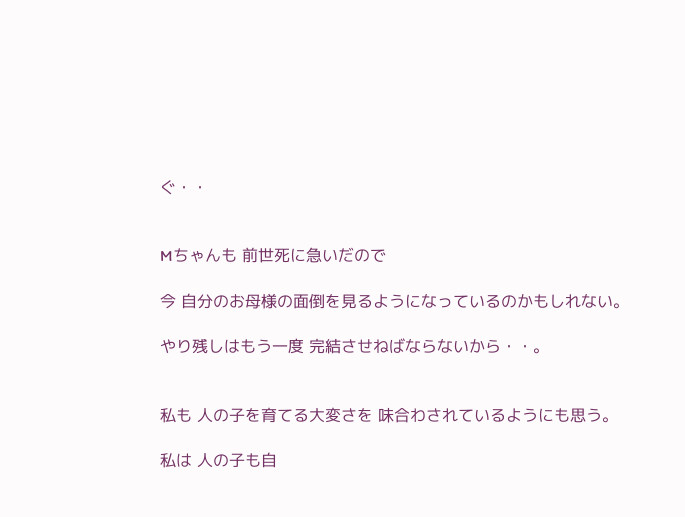ぐ・・


Mちゃんも 前世死に急いだので

今 自分のお母様の面倒を見るようになっているのかもしれない。

やり残しはもう一度 完結させねばならないから・・。


私も 人の子を育てる大変さを 味合わされているようにも思う。

私は 人の子も自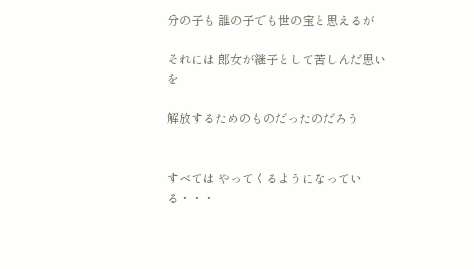分の子も 誰の子でも世の宝と思えるが

それには 郎女が継子として苦しんだ思いを

解放するためのものだったのだろう


すべては やってくるようになっている・・・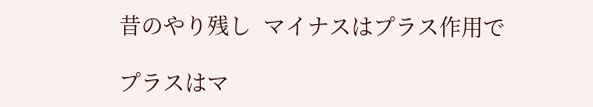昔のやり残し  マイナスはプラス作用で

プラスはマ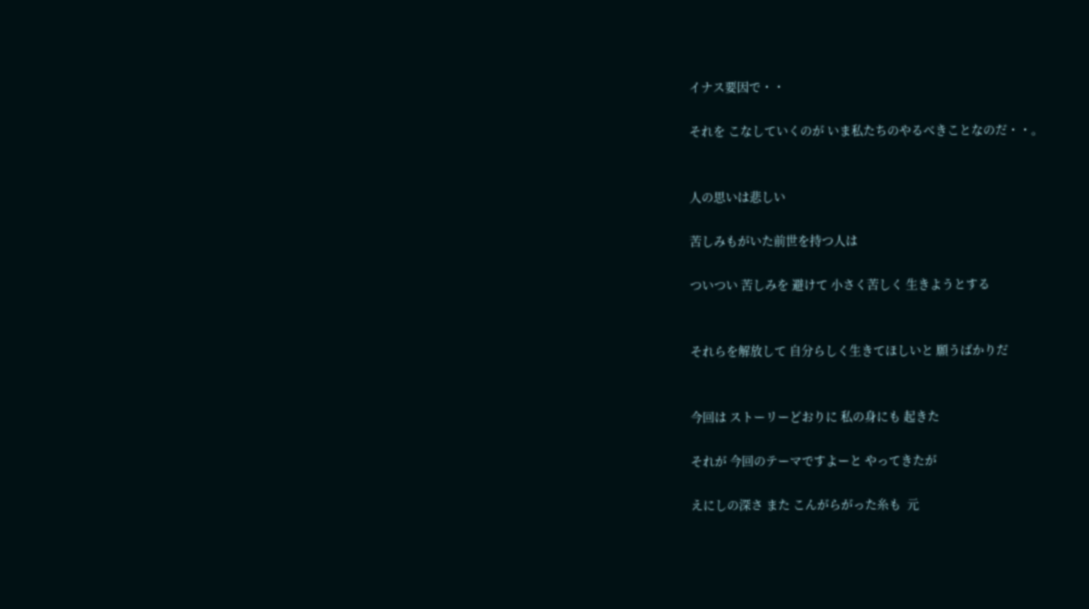イナス要因で・・

それを こなしていくのが いま私たちのやるべきことなのだ・・。


人の思いは悲しい

苦しみもがいた前世を持つ人は

ついつい 苦しみを 避けて 小さく苦しく 生きようとする


それらを解放して 自分らしく生きてほしいと 願うばかりだ


今回は ストーリーどおりに 私の身にも 起きた

それが 今回のテーマですよーと やってきたが

えにしの深さ また こんがらがった糸も  元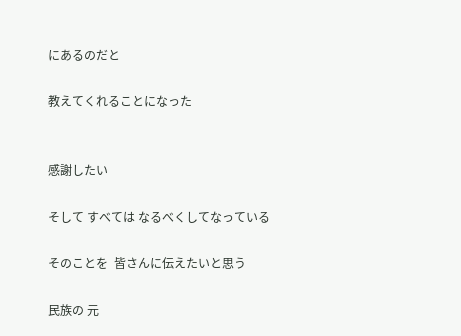にあるのだと

教えてくれることになった


感謝したい

そして すべては なるべくしてなっている

そのことを  皆さんに伝えたいと思う

民族の 元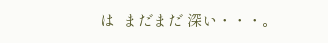は  まだまだ 深い・・・。